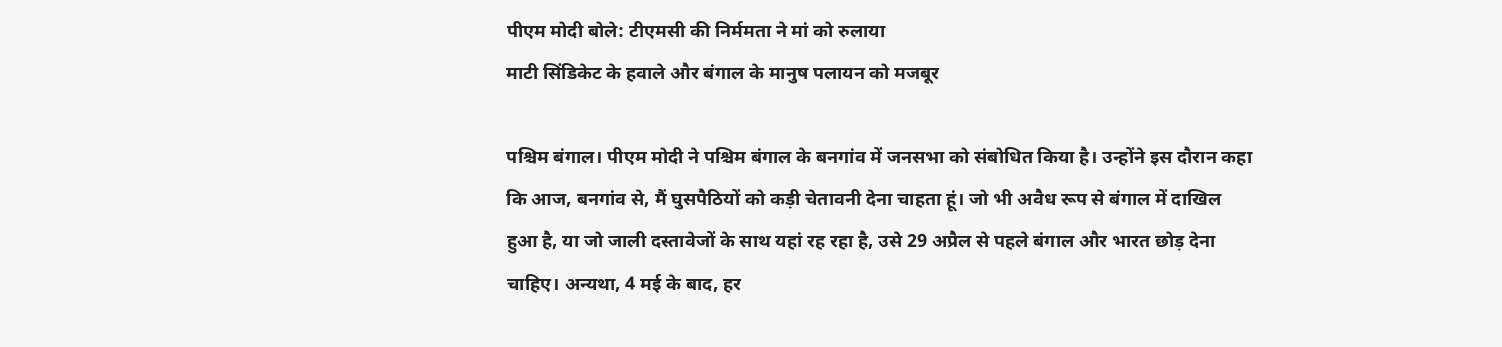पीएम मोदी बोले: टीएमसी की निर्ममता ने मां को रुलाया
माटी सिंडिकेट के हवाले और बंगाल के मानुष पलायन को मजबूर

पश्चिम बंगाल। पीएम मोदी ने पश्चिम बंगाल के बनगांव में जनसभा को संबोधित किया है। उन्होंने इस दौरान कहा कि आज, बनगांव से, मैं घुसपैठियों को कड़ी चेतावनी देना चाहता हूं। जो भी अवैध रूप से बंगाल में दाखिल हुआ है, या जो जाली दस्तावेजों के साथ यहां रह रहा है, उसे 29 अप्रैल से पहले बंगाल और भारत छोड़ देना चाहिए। अन्यथा, 4 मई के बाद, हर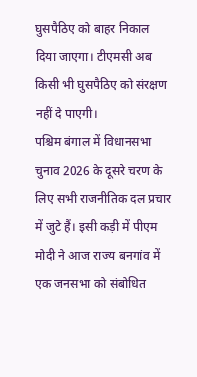घुसपैठिए को बाहर निकाल दिया जाएगा। टीएमसी अब किसी भी घुसपैठिए को संरक्षण नहीं दे पाएगी।
पश्चिम बंगाल में विधानसभा चुनाव 2026 के दूसरे चरण के लिए सभी राजनीतिक दल प्रचार में जुटे हैं। इसी कड़ी में पीएम मोदी ने आज राज्य बनगांव में एक जनसभा को संबोधित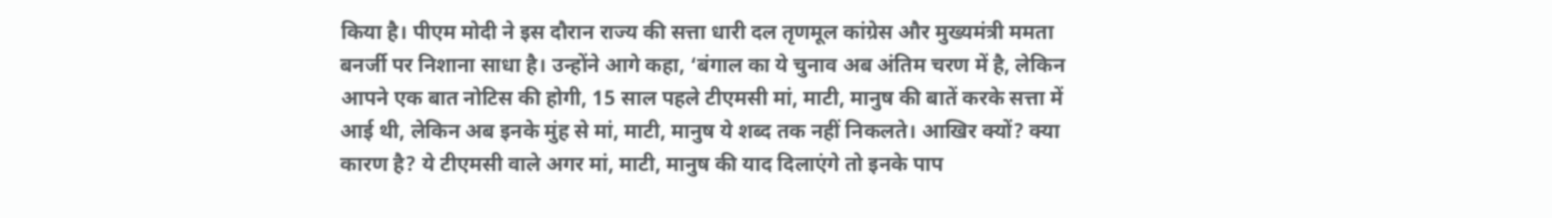किया है। पीएम मोदी ने इस दौरान राज्य की सत्ता धारी दल तृणमूल कांग्रेस और मुख्यमंत्री ममता बनर्जी पर निशाना साधा है। उन्होंने आगे कहा, ‘बंगाल का ये चुनाव अब अंतिम चरण में है, लेकिन आपने एक बात नोटिस की होगी, 15 साल पहले टीएमसी मां, माटी, मानुष की बातें करके सत्ता में आई थी, लेकिन अब इनके मुंह से मां, माटी, मानुष ये शब्द तक नहीं निकलते। आखिर क्यों? क्या कारण है? ये टीएमसी वाले अगर मां, माटी, मानुष की याद दिलाएंगे तो इनके पाप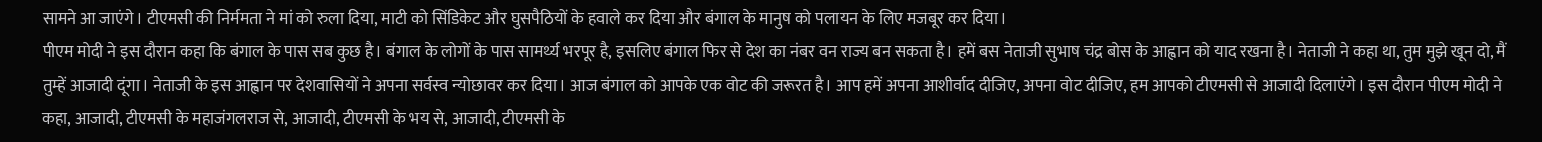सामने आ जाएंगे। टीएमसी की निर्ममता ने मां को रुला दिया, माटी को सिंडिकेट और घुसपैठियों के हवाले कर दिया और बंगाल के मानुष को पलायन के लिए मजबूर कर दिया।
पीएम मोदी ने इस दौरान कहा कि बंगाल के पास सब कुछ है। बंगाल के लोगों के पास सामर्थ्य भरपूर है, इसलिए बंगाल फिर से देश का नंबर वन राज्य बन सकता है। हमें बस नेताजी सुभाष चंद्र बोस के आह्वान को याद रखना है। नेताजी ने कहा था, तुम मुझे खून दो, मैं तुम्हें आजादी दूंगा। नेताजी के इस आह्वान पर देशवासियों ने अपना सर्वस्व न्योछावर कर दिया। आज बंगाल को आपके एक वोट की जरूरत है। आप हमें अपना आशीर्वाद दीजिए, अपना वोट दीजिए, हम आपको टीएमसी से आजादी दिलाएंगे। इस दौरान पीएम मोदी ने कहा, आजादी, टीएमसी के महाजंगलराज से, आजादी, टीएमसी के भय से, आजादी, टीएमसी के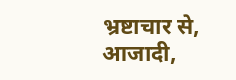भ्रष्टाचार से, आजादी,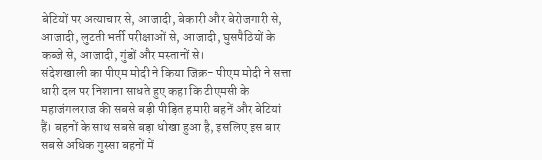बेटियों पर अत्याचार से, आजादी, बेकारी और बेरोजगारी से, आजादी, लुटती भर्ती परीक्षाओं से, आजादी, घुसपैठियों के कब्जे से, आजादी, गुंडों और मस्तानों से।
संदेशखाली का पीएम मोदी ने किया जिक्र- पीएम मोदी ने सत्ता धारी दल पर निशाना साधते हुए कहा कि टीएमसी के महाजंगलराज की सबसे बड़ी पीड़ित हमारी बहनें और बेटियां हैं। बहनों के साथ सबसे बड़ा धोखा हुआ है, इसलिए इस बार सबसे अधिक गुस्सा बहनों में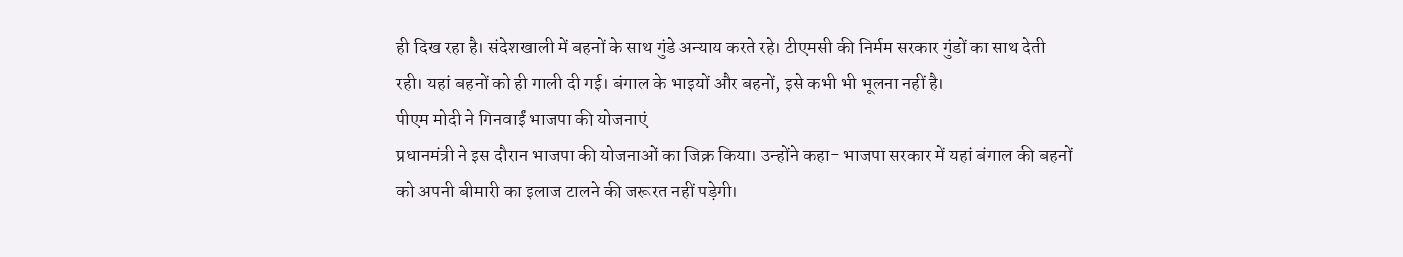ही दिख रहा है। संदेशखाली में बहनों के साथ गुंडे अन्याय करते रहे। टीएमसी की निर्मम सरकार गुंडों का साथ देती रही। यहां बहनों को ही गाली दी गई। बंगाल के भाइयों और बहनों, इसे कभी भी भूलना नहीं है।
पीएम मोदी ने गिनवाईं भाजपा की योजनाएं
प्रधानमंत्री ने इस दौरान भाजपा की योजनाओं का जिक्र किया। उन्होंने कहा- भाजपा सरकार में यहां बंगाल की बहनों को अपनी बीमारी का इलाज टालने की जरूरत नहीं पड़ेगी।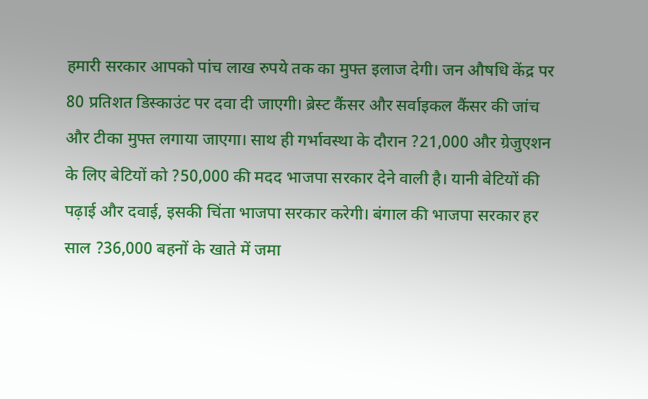हमारी सरकार आपको पांच लाख रुपये तक का मुफ्त इलाज देगी। जन औषधि केंद्र पर 80 प्रतिशत डिस्काउंट पर दवा दी जाएगी। ब्रेस्ट कैंसर और सर्वाइकल कैंसर की जांच और टीका मुफ्त लगाया जाएगा। साथ ही गर्भावस्था के दौरान ?21,000 और ग्रेजुएशन के लिए बेटियों को ?50,000 की मदद भाजपा सरकार देने वाली है। यानी बेटियों की पढ़ाई और दवाई, इसकी चिंता भाजपा सरकार करेगी। बंगाल की भाजपा सरकार हर साल ?36,000 बहनों के खाते में जमा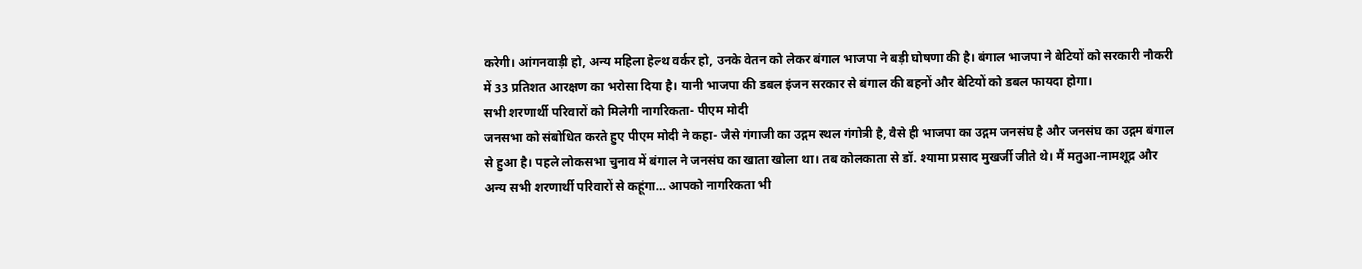करेगी। आंगनवाड़ी हो, अन्य महिला हेल्थ वर्कर हो, उनके वेतन को लेकर बंगाल भाजपा ने बड़ी घोषणा की है। बंगाल भाजपा ने बेटियों को सरकारी नौकरी में 33 प्रतिशत आरक्षण का भरोसा दिया है। यानी भाजपा की डबल इंजन सरकार से बंगाल की बहनों और बेटियों को डबल फायदा होगा।
सभी शरणार्थी परिवारों को मिलेगी नागरिकता- पीएम मोदी
जनसभा को संबोधित करते हुए पीएम मोदी ने कहा- जैसे गंगाजी का उद्गम स्थल गंगोत्री है, वैसे ही भाजपा का उद्गम जनसंघ है और जनसंघ का उद्गम बंगाल से हुआ है। पहले लोकसभा चुनाव में बंगाल ने जनसंघ का खाता खोला था। तब कोलकाता से डॉ. श्यामा प्रसाद मुखर्जी जीते थे। मैं मतुआ-नामशूद्र और अन्य सभी शरणार्थी परिवारों से कहूंगा… आपको नागरिकता भी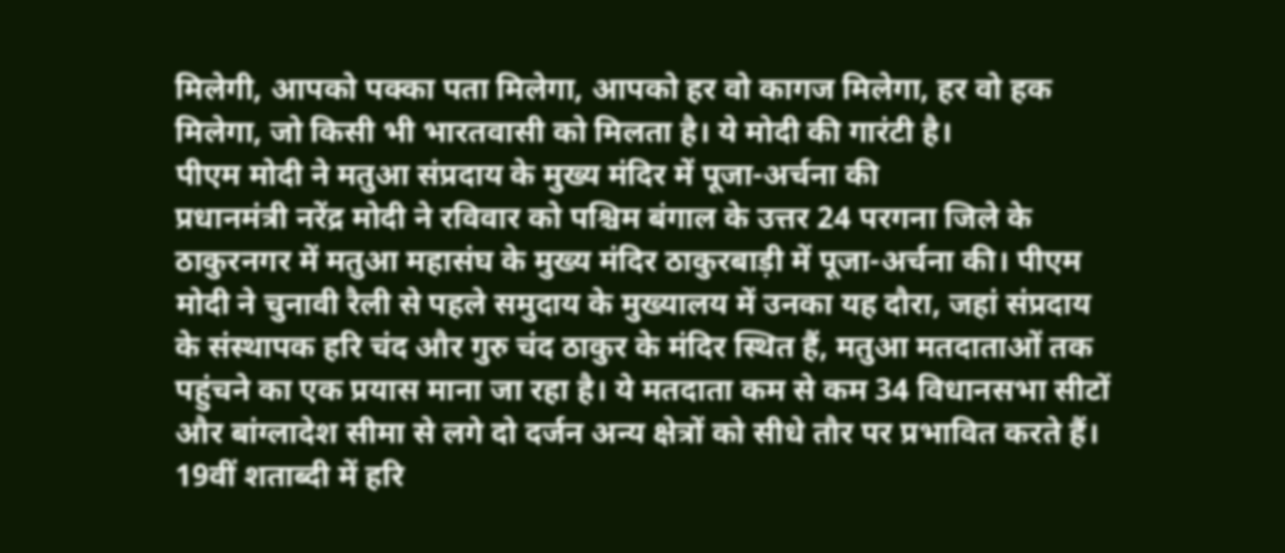मिलेगी, आपको पक्का पता मिलेगा, आपको हर वो कागज मिलेगा, हर वो हक मिलेगा, जो किसी भी भारतवासी को मिलता है। ये मोदी की गारंटी है।
पीएम मोदी ने मतुआ संप्रदाय के मुख्य मंदिर में पूजा-अर्चना की
प्रधानमंत्री नरेंद्र मोदी ने रविवार को पश्चिम बंगाल के उत्तर 24 परगना जिले के ठाकुरनगर में मतुआ महासंघ के मुख्य मंदिर ठाकुरबाड़ी में पूजा-अर्चना की। पीएम मोदी ने चुनावी रैली से पहले समुदाय के मुख्यालय में उनका यह दौरा, जहां संप्रदाय के संस्थापक हरि चंद और गुरु चंद ठाकुर के मंदिर स्थित हैं, मतुआ मतदाताओं तक पहुंचने का एक प्रयास माना जा रहा है। ये मतदाता कम से कम 34 विधानसभा सीटों और बांग्लादेश सीमा से लगे दो दर्जन अन्य क्षेत्रों को सीधे तौर पर प्रभावित करते हैं। 19वीं शताब्दी में हरि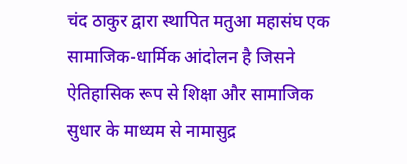चंद ठाकुर द्वारा स्थापित मतुआ महासंघ एक सामाजिक-धार्मिक आंदोलन है जिसने ऐतिहासिक रूप से शिक्षा और सामाजिक सुधार के माध्यम से नामासुद्र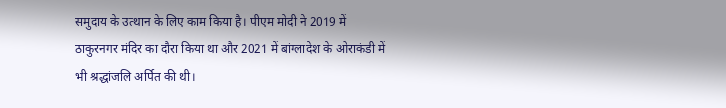समुदाय के उत्थान के लिए काम किया है। पीएम मोदी ने 2019 में ठाकुरनगर मंदिर का दौरा किया था और 2021 में बांग्लादेश के ओराकंडी में भी श्रद्धांजलि अर्पित की थी।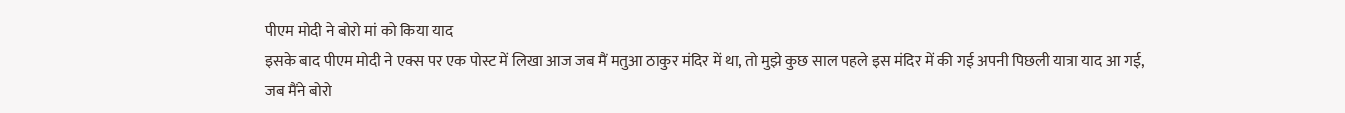पीएम मोदी ने बोरो मां को किया याद
इसके बाद पीएम मोदी ने एक्स पर एक पोस्ट में लिखा आज जब मैं मतुआ ठाकुर मंदिर में था, तो मुझे कुछ साल पहले इस मंदिर में की गई अपनी पिछली यात्रा याद आ गई, जब मैंने बोरो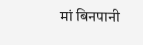मां बिनपानी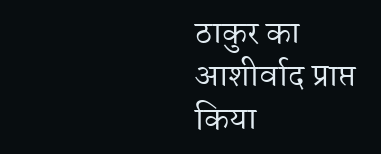ठाकुर का आशीर्वाद प्राप्त किया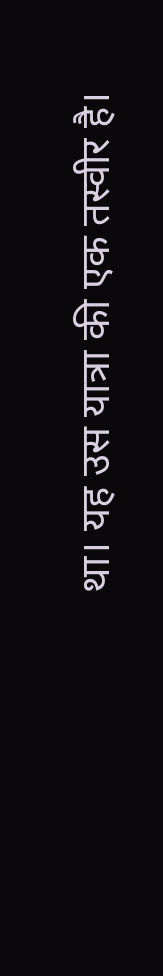था। यह उस यात्रा की एक तस्वीर है।